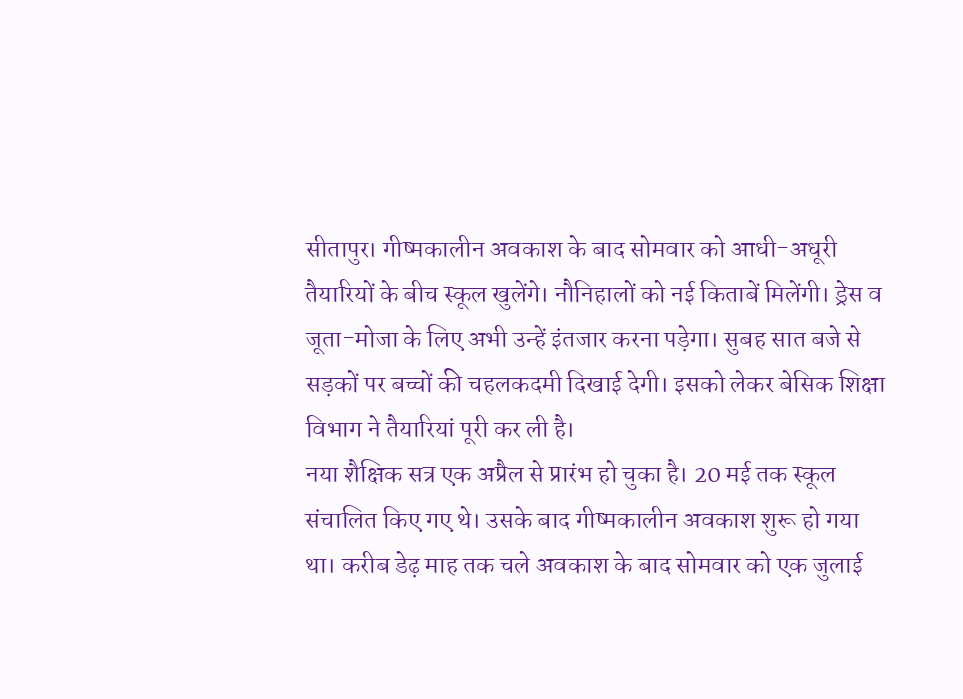सीतापुर। गीष्मकालीन अवकाश के बाद सोमवार को आधी-अधूरी तैयारियों के बीच स्कूल खुलेंगे। नौनिहालों को नई किताबें मिलेंगी। ड्रेस व जूता-मोजा के लिए अभी उन्हें इंतजार करना पड़ेगा। सुबह सात बजे से सड़कों पर बच्चों की चहलकदमी दिखाई देगी। इसको लेकर बेसिक शिक्षा विभाग ने तैयारियां पूरी कर ली है।
नया शैक्षिक सत्र एक अप्रैल से प्रारंभ हो चुका है। 20 मई तक स्कूल संचालित किए गए थे। उसके बाद गीष्मकालीन अवकाश शुरू हो गया था। करीब डेढ़ माह तक चले अवकाश के बाद सोमवार को एक जुलाई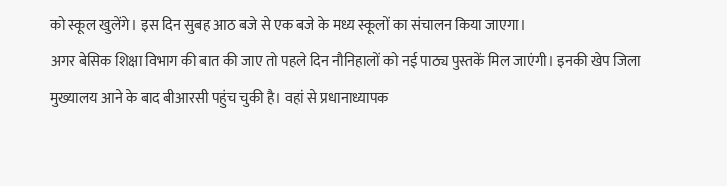को स्कूल खुलेंगे। इस दिन सुबह आठ बजे से एक बजे के मध्य स्कूलों का संचालन किया जाएगा।
अगर बेसिक शिक्षा विभाग की बात की जाए तो पहले दिन नौनिहालों को नई पाठ्य पुस्तकें मिल जाएंगी। इनकी खेप जिला मुख्यालय आने के बाद बीआरसी पहुंच चुकी है। वहां से प्रधानाध्यापक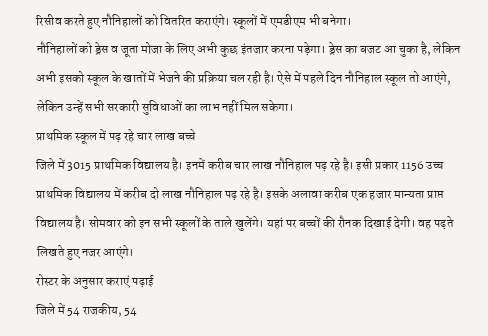रिसीव करते हुए नौनिहालों को वितरित कराएंगे। स्कूलों में एमडीएम भी बनेगा।
नौनिहालों को ड्रेस व जूता मोजा के लिए अभी कुछ इंतजार करना पड़ेगा। ड्रेस का बजट आ चुका है, लेकिन अभी इसको स्कूल के खातों में भेजने की प्रक्रिया चल रही है। ऐसे में पहले दिन नौनिहाल स्कूल तो आएंगे, लेकिन उन्हें सभी सरकारी सुविधाओं का लाभ नहीं मिल सकेगा।
प्राथमिक स्कूल में पढ़ रहे चार लाख बच्चे
जिले में 3015 प्राथमिक विद्यालय है। इनमें करीब चार लाख नौनिहाल पढ़ रहे है। इसी प्रकार 1156 उच्च प्राथमिक विद्यालय में करीब दो लाख नौनिहाल पढ़ रहे है। इसके अलावा करीब एक हजार मान्यता प्राप्त विद्यालय है। सोमवार को इन सभी स्कूलों के ताले खुलेंगे। यहां पर बच्चों की रौनक दिखाई देगी। वह पढ़ते लिखते हुए नजर आएंगे।
रोस्टर के अनुसार कराएं पढ़ाई
जिले में 54 राजकीय, 54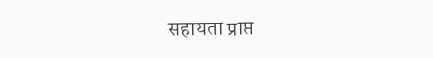सहायता प्राप्त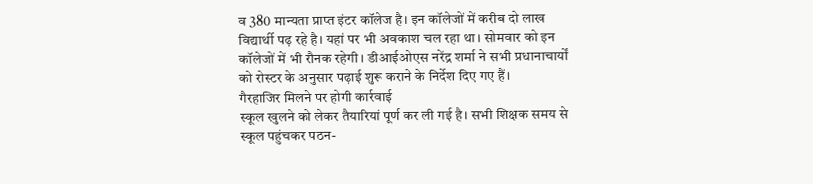व 380 मान्यता प्राप्त इंटर कॉलेज है। इन कॉलेजों में करीब दो लाख विद्यार्थी पढ़ रहे है। यहां पर भी अवकाश चल रहा था। सोमवार को इन कॉलेजों में भी रौनक रहेगी। डीआईओएस नरेंद्र शर्मा ने सभी प्रधानाचार्यों को रोस्टर के अनुसार पढ़ाई शुरू कराने के निर्देश दिए गए हैं।
गैरहाजिर मिलने पर होगी कार्रवाई
स्कूल खुलने को लेकर तैयारियां पूर्ण कर ली गई है। सभी शिक्षक समय से स्कूल पहुंचकर पठन-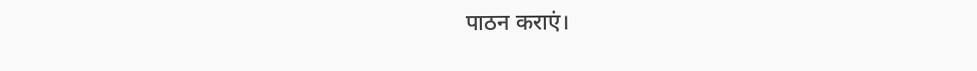पाठन कराएं।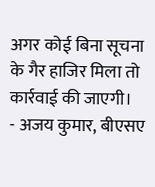अगर कोई बिना सूचना के गैर हाजिर मिला तो कार्रवाई की जाएगी।
- अजय कुमार, बीएसए